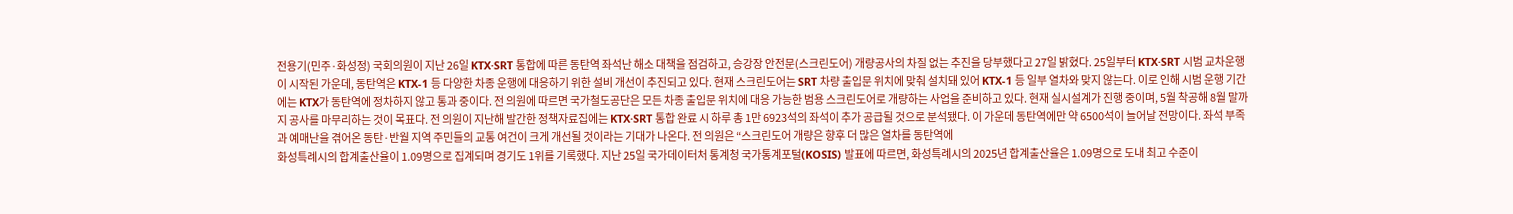전용기(민주·화성정) 국회의원이 지난 26일 KTX·SRT 통합에 따른 동탄역 좌석난 해소 대책을 점검하고, 승강장 안전문(스크린도어) 개량공사의 차질 없는 추진을 당부했다고 27일 밝혔다. 25일부터 KTX·SRT 시범 교차운행이 시작된 가운데, 동탄역은 KTX-1 등 다양한 차종 운행에 대응하기 위한 설비 개선이 추진되고 있다. 현재 스크린도어는 SRT 차량 출입문 위치에 맞춰 설치돼 있어 KTX-1 등 일부 열차와 맞지 않는다. 이로 인해 시범 운행 기간에는 KTX가 동탄역에 정차하지 않고 통과 중이다. 전 의원에 따르면 국가철도공단은 모든 차종 출입문 위치에 대응 가능한 범용 스크린도어로 개량하는 사업을 준비하고 있다. 현재 실시설계가 진행 중이며, 5월 착공해 8월 말까지 공사를 마무리하는 것이 목표다. 전 의원이 지난해 발간한 정책자료집에는 KTX·SRT 통합 완료 시 하루 총 1만 6923석의 좌석이 추가 공급될 것으로 분석됐다. 이 가운데 동탄역에만 약 6500석이 늘어날 전망이다. 좌석 부족과 예매난을 겪어온 동탄·반월 지역 주민들의 교통 여건이 크게 개선될 것이라는 기대가 나온다. 전 의원은 “스크린도어 개량은 향후 더 많은 열차를 동탄역에
화성특례시의 합계출산율이 1.09명으로 집계되며 경기도 1위를 기록했다. 지난 25일 국가데이터처 통계청 국가통계포털(KOSIS) 발표에 따르면, 화성특례시의 2025년 합계출산율은 1.09명으로 도내 최고 수준이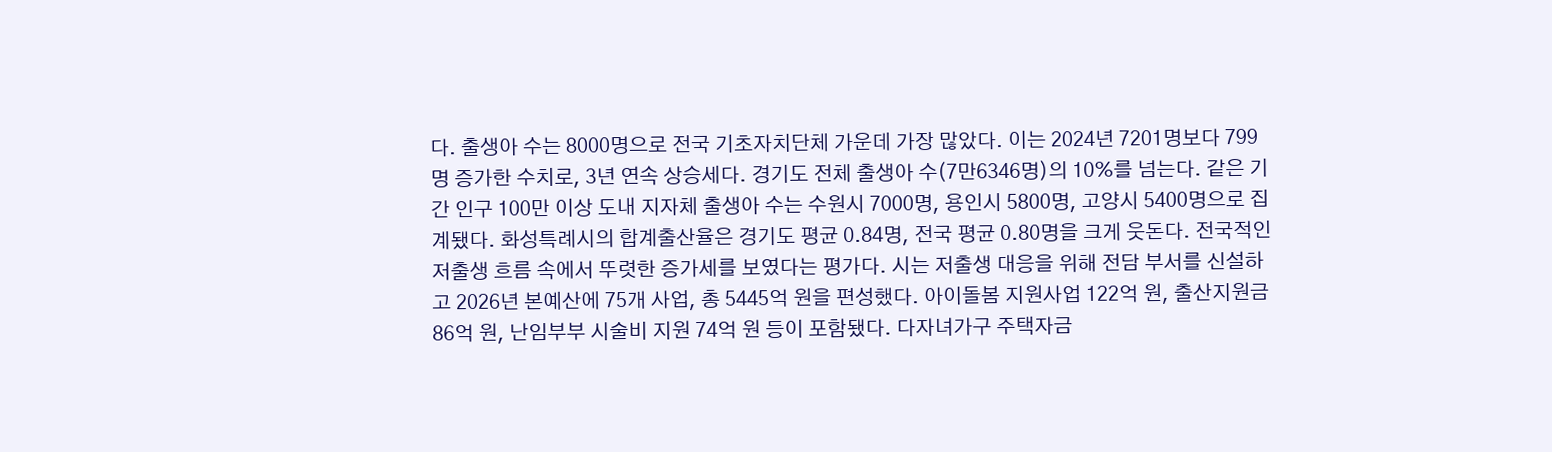다. 출생아 수는 8000명으로 전국 기초자치단체 가운데 가장 많았다. 이는 2024년 7201명보다 799명 증가한 수치로, 3년 연속 상승세다. 경기도 전체 출생아 수(7만6346명)의 10%를 넘는다. 같은 기간 인구 100만 이상 도내 지자체 출생아 수는 수원시 7000명, 용인시 5800명, 고양시 5400명으로 집계됐다. 화성특례시의 합계출산율은 경기도 평균 0.84명, 전국 평균 0.80명을 크게 웃돈다. 전국적인 저출생 흐름 속에서 뚜렷한 증가세를 보였다는 평가다. 시는 저출생 대응을 위해 전담 부서를 신설하고 2026년 본예산에 75개 사업, 총 5445억 원을 편성했다. 아이돌봄 지원사업 122억 원, 출산지원금 86억 원, 난임부부 시술비 지원 74억 원 등이 포함됐다. 다자녀가구 주택자금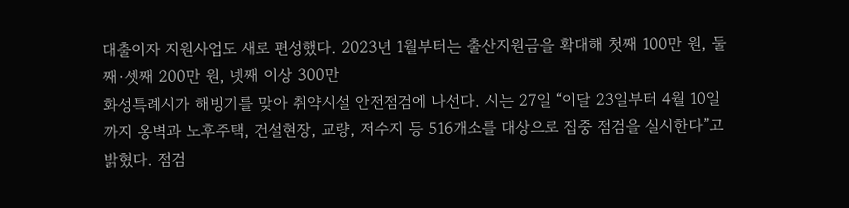대출이자 지원사업도 새로 편성했다. 2023년 1월부터는 출산지원금을 확대해 첫째 100만 원, 둘째·셋째 200만 원, 넷째 이상 300만
화성특례시가 해빙기를 맞아 취약시설 안전점검에 나선다. 시는 27일 “이달 23일부터 4월 10일까지 옹벽과 노후주택, 건설현장, 교량, 저수지 등 516개소를 대상으로 집중 점검을 실시한다”고 밝혔다. 점검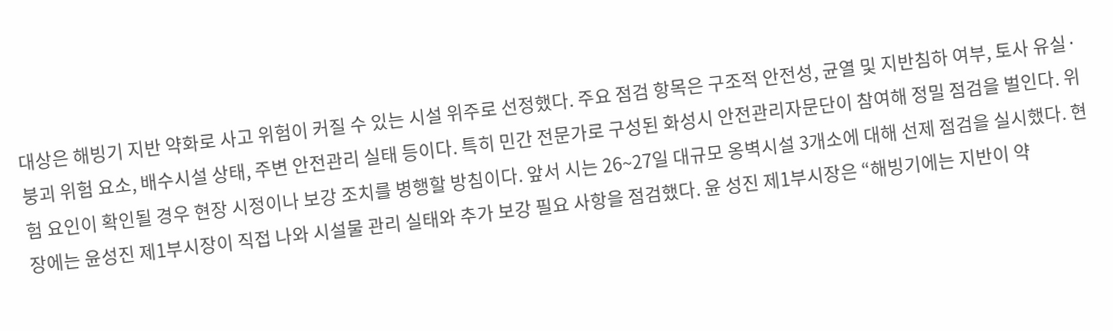대상은 해빙기 지반 약화로 사고 위험이 커질 수 있는 시설 위주로 선정했다. 주요 점검 항목은 구조적 안전성, 균열 및 지반침하 여부, 토사 유실·붕괴 위험 요소, 배수시설 상태, 주변 안전관리 실태 등이다. 특히 민간 전문가로 구성된 화성시 안전관리자문단이 참여해 정밀 점검을 벌인다. 위험 요인이 확인될 경우 현장 시정이나 보강 조치를 병행할 방침이다. 앞서 시는 26~27일 대규모 옹벽시설 3개소에 대해 선제 점검을 실시했다. 현장에는 윤성진 제1부시장이 직접 나와 시설물 관리 실태와 추가 보강 필요 사항을 점검했다. 윤 성진 제1부시장은 “해빙기에는 지반이 약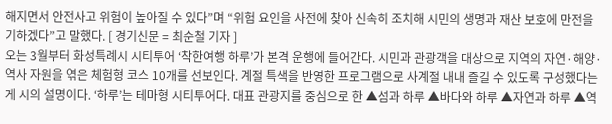해지면서 안전사고 위험이 높아질 수 있다”며 “위험 요인을 사전에 찾아 신속히 조치해 시민의 생명과 재산 보호에 만전을 기하겠다”고 말했다. [ 경기신문 = 최순철 기자 ]
오는 3월부터 화성특례시 시티투어 ‘착한여행 하루’가 본격 운행에 들어간다. 시민과 관광객을 대상으로 지역의 자연·해양·역사 자원을 엮은 체험형 코스 10개를 선보인다. 계절 특색을 반영한 프로그램으로 사계절 내내 즐길 수 있도록 구성했다는 게 시의 설명이다. ‘하루’는 테마형 시티투어다. 대표 관광지를 중심으로 한 ▲섬과 하루 ▲바다와 하루 ▲자연과 하루 ▲역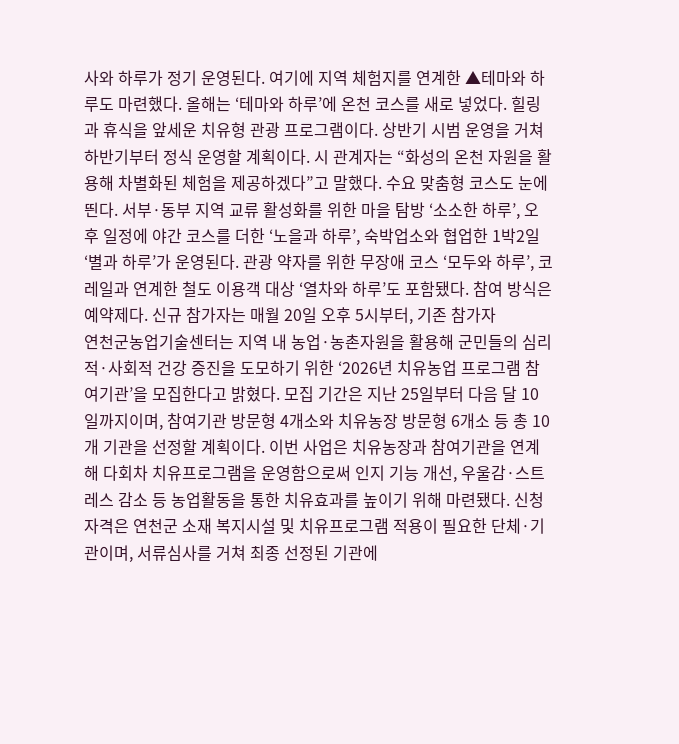사와 하루가 정기 운영된다. 여기에 지역 체험지를 연계한 ▲테마와 하루도 마련했다. 올해는 ‘테마와 하루’에 온천 코스를 새로 넣었다. 힐링과 휴식을 앞세운 치유형 관광 프로그램이다. 상반기 시범 운영을 거쳐 하반기부터 정식 운영할 계획이다. 시 관계자는 “화성의 온천 자원을 활용해 차별화된 체험을 제공하겠다”고 말했다. 수요 맞춤형 코스도 눈에 띈다. 서부·동부 지역 교류 활성화를 위한 마을 탐방 ‘소소한 하루’, 오후 일정에 야간 코스를 더한 ‘노을과 하루’, 숙박업소와 협업한 1박2일 ‘별과 하루’가 운영된다. 관광 약자를 위한 무장애 코스 ‘모두와 하루’, 코레일과 연계한 철도 이용객 대상 ‘열차와 하루’도 포함됐다. 참여 방식은 예약제다. 신규 참가자는 매월 20일 오후 5시부터, 기존 참가자
연천군농업기술센터는 지역 내 농업·농촌자원을 활용해 군민들의 심리적·사회적 건강 증진을 도모하기 위한 ‘2026년 치유농업 프로그램 참여기관’을 모집한다고 밝혔다. 모집 기간은 지난 25일부터 다음 달 10일까지이며, 참여기관 방문형 4개소와 치유농장 방문형 6개소 등 총 10개 기관을 선정할 계획이다. 이번 사업은 치유농장과 참여기관을 연계해 다회차 치유프로그램을 운영함으로써 인지 기능 개선, 우울감·스트레스 감소 등 농업활동을 통한 치유효과를 높이기 위해 마련됐다. 신청자격은 연천군 소재 복지시설 및 치유프로그램 적용이 필요한 단체·기관이며, 서류심사를 거쳐 최종 선정된 기관에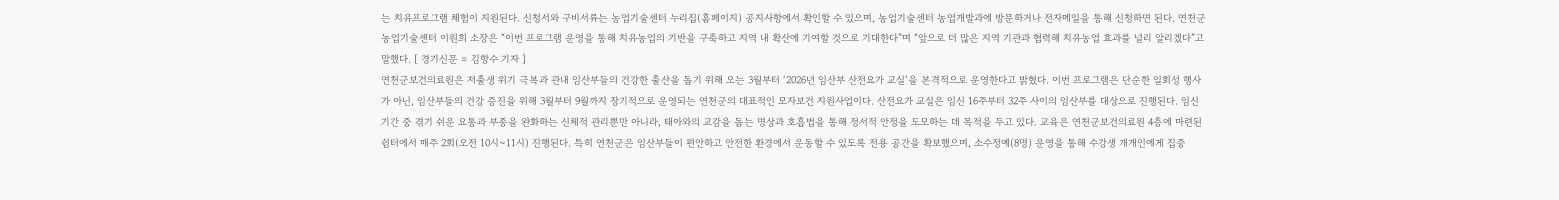는 치유프로그램 체험이 지원된다. 신청서와 구비서류는 농업기술센터 누리집(홈페이지) 공지사항에서 확인할 수 있으며, 농업기술센터 농업개발과에 방문하거나 전자메일을 통해 신청하면 된다. 연천군농업기술센터 이원희 소장은 “이번 프로그램 운영을 통해 치유농업의 기반을 구축하고 지역 내 확산에 기여할 것으로 기대한다”며 “앞으로 더 많은 지역 기관과 협력해 치유농업 효과를 널리 알리겠다”고 말했다. [ 경기신문 = 김항수 기자 ]
연천군보건의료원은 저출생 위기 극복과 관내 임산부들의 건강한 출산을 돕기 위해 오는 3월부터 ‘2026년 임산부 산전요가 교실’을 본격적으로 운영한다고 밝혔다. 이번 프로그램은 단순한 일회성 행사가 아닌, 임산부들의 건강 증진을 위해 3월부터 9월까지 장기적으로 운영되는 연천군의 대표적인 모자보건 지원사업이다. 산전요가 교실은 임신 16주부터 32주 사이의 임산부를 대상으로 진행된다. 임신 기간 중 겪기 쉬운 요통과 부종을 완화하는 신체적 관리뿐만 아니라, 태아와의 교감을 돕는 명상과 호흡법을 통해 정서적 안정을 도모하는 데 목적을 두고 있다. 교육은 연천군보건의료원 4층에 마련된 쉼터에서 매주 2회(오전 10시~11시) 진행된다. 특히 연천군은 임산부들이 편안하고 안전한 환경에서 운동할 수 있도록 전용 공간을 확보했으며, 소수정예(8명) 운영을 통해 수강생 개개인에게 집중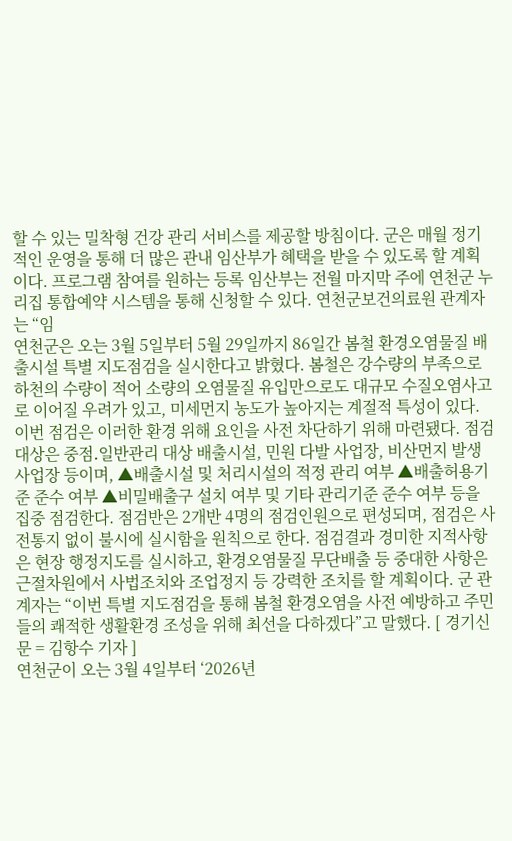할 수 있는 밀착형 건강 관리 서비스를 제공할 방침이다. 군은 매월 정기적인 운영을 통해 더 많은 관내 임산부가 혜택을 받을 수 있도록 할 계획이다. 프로그램 참여를 원하는 등록 임산부는 전월 마지막 주에 연천군 누리집 통합예약 시스템을 통해 신청할 수 있다. 연천군보건의료원 관계자는 “임
연천군은 오는 3월 5일부터 5월 29일까지 86일간 봄철 환경오염물질 배출시설 특별 지도점검을 실시한다고 밝혔다. 봄철은 강수량의 부족으로 하천의 수량이 적어 소량의 오염물질 유입만으로도 대규모 수질오염사고로 이어질 우려가 있고, 미세먼지 농도가 높아지는 계절적 특성이 있다. 이번 점검은 이러한 환경 위해 요인을 사전 차단하기 위해 마련됐다. 점검 대상은 중점․일반관리 대상 배출시설, 민원 다발 사업장, 비산먼지 발생사업장 등이며, ▲배출시설 및 처리시설의 적정 관리 여부 ▲배출허용기준 준수 여부 ▲비밀배출구 설치 여부 및 기타 관리기준 준수 여부 등을 집중 점검한다. 점검반은 2개반 4명의 점검인원으로 편성되며, 점검은 사전통지 없이 불시에 실시함을 원칙으로 한다. 점검결과 경미한 지적사항은 현장 행정지도를 실시하고, 환경오염물질 무단배출 등 중대한 사항은 근절차원에서 사법조치와 조업정지 등 강력한 조치를 할 계획이다. 군 관계자는 “이번 특별 지도점검을 통해 봄철 환경오염을 사전 예방하고 주민들의 쾌적한 생활환경 조성을 위해 최선을 다하겠다”고 말했다. [ 경기신문 = 김항수 기자 ]
연천군이 오는 3월 4일부터 ‘2026년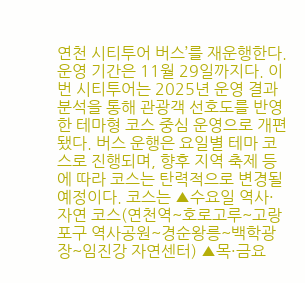연천 시티투어 버스’를 재운행한다. 운영 기간은 11월 29일까지다. 이번 시티투어는 2025년 운영 결과 분석을 통해 관광객 선호도를 반영한 테마형 코스 중심 운영으로 개편됐다. 버스 운행은 요일별 테마 코스로 진행되며, 향후 지역 축제 등에 따라 코스는 탄력적으로 변경될 예정이다. 코스는 ▲수요일 역사·자연 코스(연천역~호로고루~고랑포구 역사공원~경순왕릉~백학광장~임진강 자연센터) ▲목·금요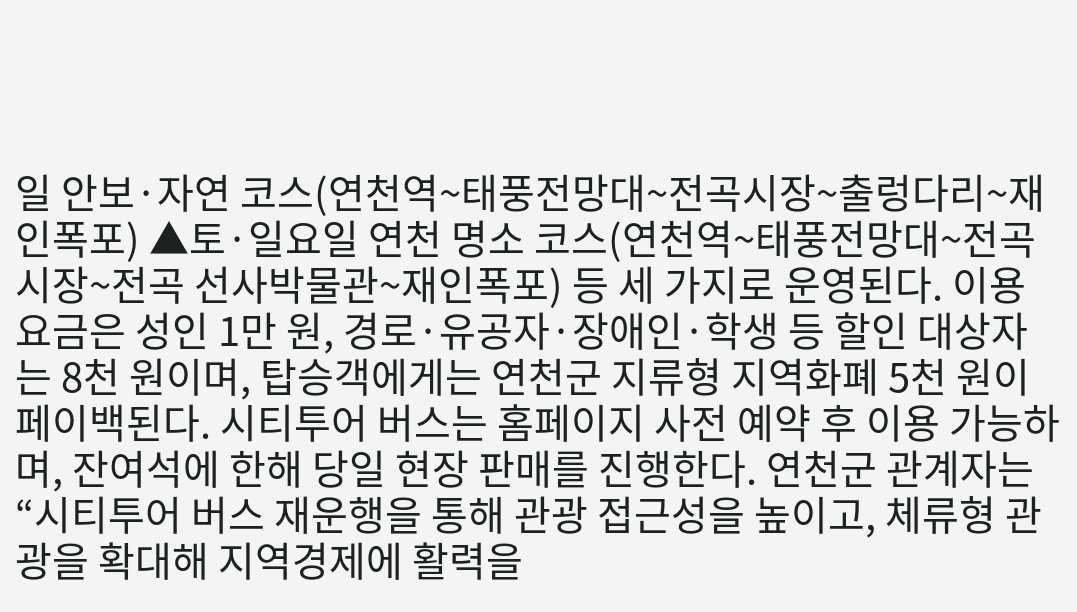일 안보·자연 코스(연천역~태풍전망대~전곡시장~출렁다리~재인폭포) ▲토·일요일 연천 명소 코스(연천역~태풍전망대~전곡시장~전곡 선사박물관~재인폭포) 등 세 가지로 운영된다. 이용 요금은 성인 1만 원, 경로·유공자·장애인·학생 등 할인 대상자는 8천 원이며, 탑승객에게는 연천군 지류형 지역화폐 5천 원이 페이백된다. 시티투어 버스는 홈페이지 사전 예약 후 이용 가능하며, 잔여석에 한해 당일 현장 판매를 진행한다. 연천군 관계자는 “시티투어 버스 재운행을 통해 관광 접근성을 높이고, 체류형 관광을 확대해 지역경제에 활력을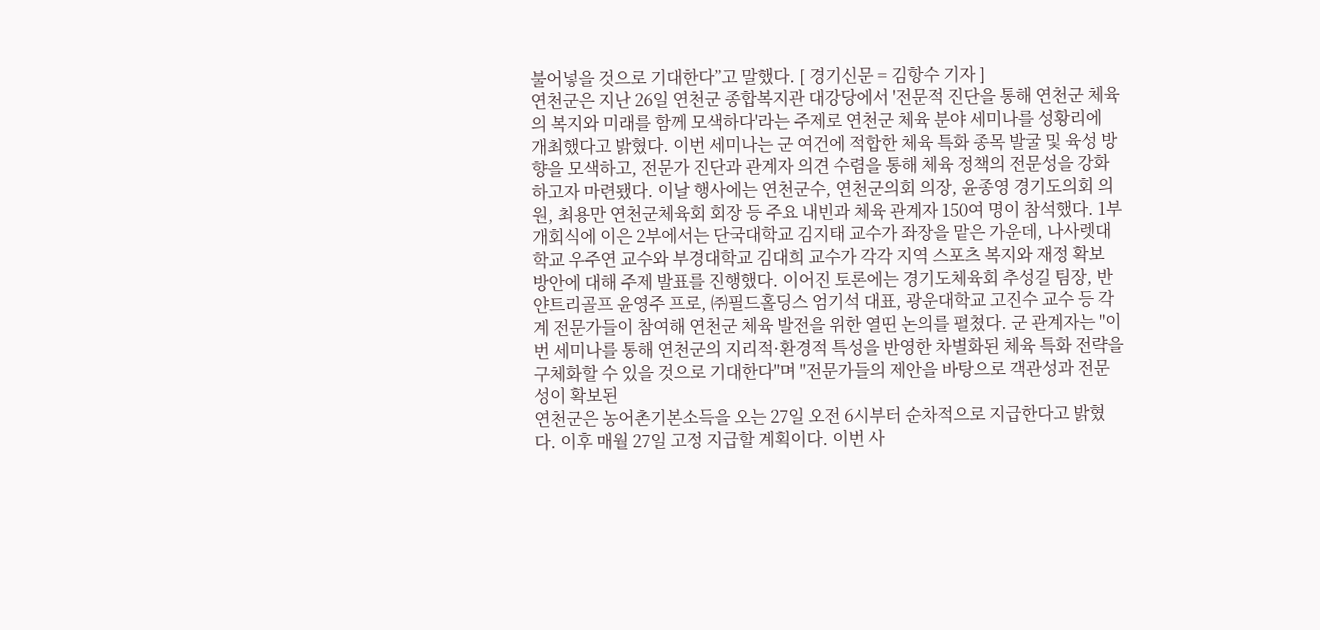불어넣을 것으로 기대한다”고 말했다. [ 경기신문 = 김항수 기자 ]
연천군은 지난 26일 연천군 종합복지관 대강당에서 '전문적 진단을 통해 연천군 체육의 복지와 미래를 함께 모색하다'라는 주제로 연천군 체육 분야 세미나를 성황리에 개최했다고 밝혔다. 이번 세미나는 군 여건에 적합한 체육 특화 종목 발굴 및 육성 방향을 모색하고, 전문가 진단과 관계자 의견 수렴을 통해 체육 정책의 전문성을 강화하고자 마련됐다. 이날 행사에는 연천군수, 연천군의회 의장, 윤종영 경기도의회 의원, 최용만 연천군체육회 회장 등 주요 내빈과 체육 관계자 150여 명이 참석했다. 1부 개회식에 이은 2부에서는 단국대학교 김지태 교수가 좌장을 맡은 가운데, 나사렛대학교 우주연 교수와 부경대학교 김대희 교수가 각각 지역 스포츠 복지와 재정 확보 방안에 대해 주제 발표를 진행했다. 이어진 토론에는 경기도체육회 추성길 팀장, 반얀트리골프 윤영주 프로, ㈜필드홀딩스 엄기석 대표, 광운대학교 고진수 교수 등 각계 전문가들이 참여해 연천군 체육 발전을 위한 열띤 논의를 펼쳤다. 군 관계자는 "이번 세미나를 통해 연천군의 지리적·환경적 특성을 반영한 차별화된 체육 특화 전략을 구체화할 수 있을 것으로 기대한다"며 "전문가들의 제안을 바탕으로 객관성과 전문성이 확보된
연천군은 농어촌기본소득을 오는 27일 오전 6시부터 순차적으로 지급한다고 밝혔다. 이후 매월 27일 고정 지급할 계획이다. 이번 사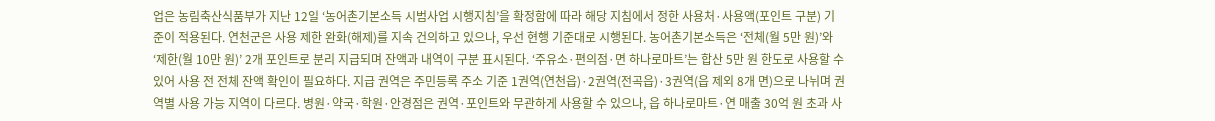업은 농림축산식품부가 지난 12일 ‘농어촌기본소득 시범사업 시행지침’을 확정함에 따라 해당 지침에서 정한 사용처·사용액(포인트 구분) 기준이 적용된다. 연천군은 사용 제한 완화(해제)를 지속 건의하고 있으나, 우선 현행 기준대로 시행된다. 농어촌기본소득은 ‘전체(월 5만 원)’와 ‘제한(월 10만 원)’ 2개 포인트로 분리 지급되며 잔액과 내역이 구분 표시된다. ‘주유소·편의점·면 하나로마트’는 합산 5만 원 한도로 사용할 수 있어 사용 전 전체 잔액 확인이 필요하다. 지급 권역은 주민등록 주소 기준 1권역(연천읍)·2권역(전곡읍)·3권역(읍 제외 8개 면)으로 나뉘며 권역별 사용 가능 지역이 다르다. 병원·약국·학원·안경점은 권역·포인트와 무관하게 사용할 수 있으나, 읍 하나로마트·연 매출 30억 원 초과 사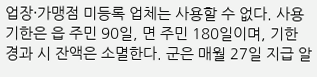업장·가맹점 미등록 업체는 사용할 수 없다. 사용기한은 읍 주민 90일, 면 주민 180일이며, 기한 경과 시 잔액은 소멸한다. 군은 매월 27일 지급 알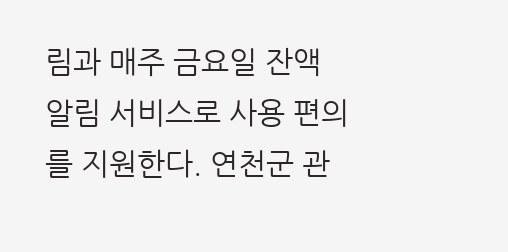림과 매주 금요일 잔액 알림 서비스로 사용 편의를 지원한다. 연천군 관